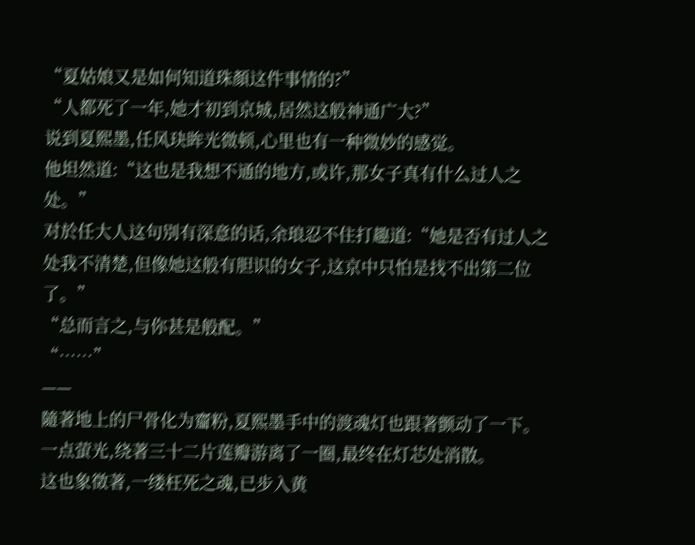“夏姑娘又是如何知道珠顏这件事情的?”
“人都死了一年,她才初到京城,居然这般神通广大?”
说到夏熙墨,任风玦眸光微顿,心里也有一种微妙的感觉。
他坦然道:“这也是我想不通的地方,或许,那女子真有什么过人之处。”
对於任大人这句別有深意的话,余琅忍不住打趣道:“她是否有过人之处我不清楚,但像她这般有胆识的女子,这京中只怕是找不出第二位了。”
“总而言之,与你甚是般配。”
“……”
——
隨著地上的尸骨化为齏粉,夏熙墨手中的渡魂灯也跟著颤动了一下。
一点萤光,绕著三十二片莲瓣游离了一圈,最终在灯芯处消散。
这也象徵著,一缕枉死之魂,已步入黄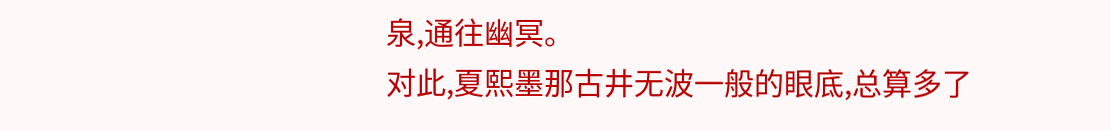泉,通往幽冥。
对此,夏熙墨那古井无波一般的眼底,总算多了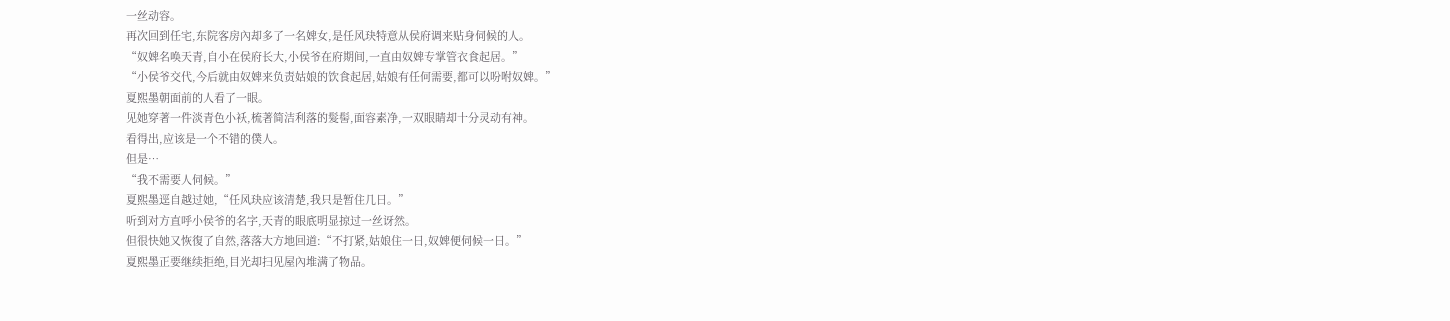一丝动容。
再次回到任宅,东院客房內却多了一名婢女,是任风玦特意从侯府调来贴身伺候的人。
“奴婢名唤天青,自小在侯府长大,小侯爷在府期间,一直由奴婢专掌管衣食起居。”
“小侯爷交代,今后就由奴婢来负责姑娘的饮食起居,姑娘有任何需要,都可以吩咐奴婢。”
夏熙墨朝面前的人看了一眼。
见她穿著一件淡青色小袄,梳著简洁利落的髮髻,面容素净,一双眼睛却十分灵动有神。
看得出,应该是一个不错的僕人。
但是…
“我不需要人伺候。”
夏熙墨逕自越过她,“任风玦应该清楚,我只是暂住几日。”
听到对方直呼小侯爷的名字,天青的眼底明显掠过一丝讶然。
但很快她又恢復了自然,落落大方地回道:“不打紧,姑娘住一日,奴婢便伺候一日。”
夏熙墨正要继续拒绝,目光却扫见屋內堆满了物品。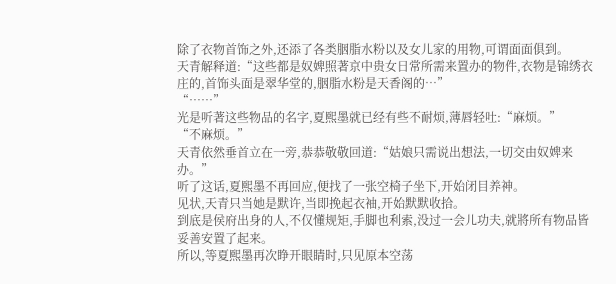除了衣物首饰之外,还添了各类胭脂水粉以及女儿家的用物,可谓面面俱到。
天青解释道:“这些都是奴婢照著京中贵女日常所需来置办的物件,衣物是锦绣衣庄的,首饰头面是翠华堂的,胭脂水粉是天香阁的…”
“……”
光是听著这些物品的名字,夏熙墨就已经有些不耐烦,薄唇轻吐:“麻烦。”
“不麻烦。”
天青依然垂首立在一旁,恭恭敬敬回道:“姑娘只需说出想法,一切交由奴婢来办。”
听了这话,夏熙墨不再回应,便找了一张空椅子坐下,开始闭目养神。
见状,天青只当她是默许,当即挽起衣袖,开始默默收拾。
到底是侯府出身的人,不仅懂规矩,手脚也利索,没过一会儿功夫,就將所有物品皆妥善安置了起来。
所以,等夏熙墨再次睁开眼睛时,只见原本空荡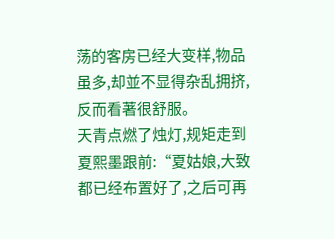荡的客房已经大变样,物品虽多,却並不显得杂乱拥挤,反而看著很舒服。
天青点燃了烛灯,规矩走到夏熙墨跟前:“夏姑娘,大致都已经布置好了,之后可再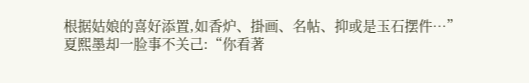根据姑娘的喜好添置,如香炉、掛画、名帖、抑或是玉石摆件…”
夏熙墨却一脸事不关己:“你看著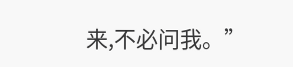来,不必问我。”